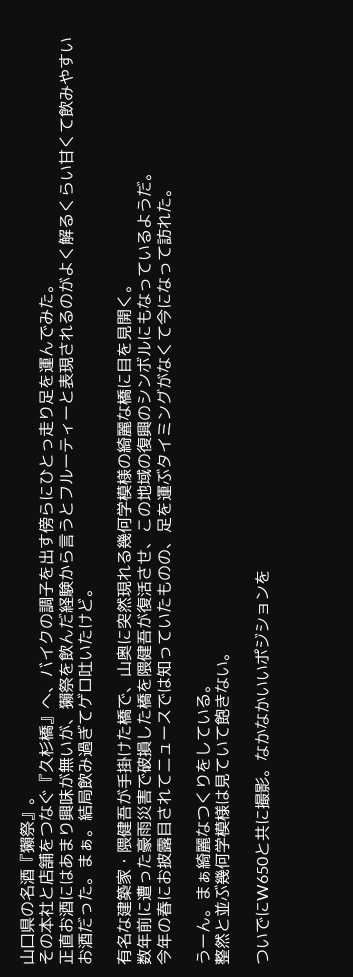山口県の名酒『獺祭』。
その本社と店舗をつなぐ『久杉橋』へ、バイクの調子を出す傍らにひとっ走り足を運んでみた。
正直お酒にはあまり興味が無いが、獺祭を飲んだ経験から言うとフルーティーと表現されるのがよく解るくらい甘くて飲みやすいお酒だった。まぁ。結局飲み過ぎてゲロ吐いたけど。

有名な建築家・隈健吾が手掛けた橋で、山奥に突然現れる幾何学模様の綺麗な橋に目を見開く。
数年前に遭った豪雨災害で破損した橋を隈健吾が復活させ、この地域の復興のシンボルにもなっているようだ。
今年の春にお披露目されてニュースでは知っていたものの、足を運ぶタイミングがなくて今になって訪れた。

うーん。まぁ綺麗なつくりをしている。
整然と並ぶ幾何学模様は見ていて飽きない。

ついでにW650と共に撮影。なかなかいいポジションを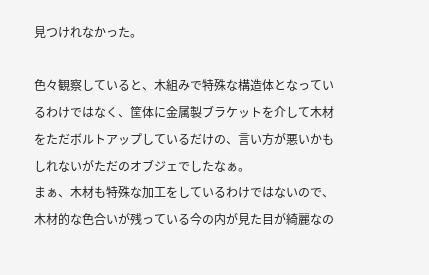見つけれなかった。

色々観察していると、木組みで特殊な構造体となっているわけではなく、筐体に金属製ブラケットを介して木材をただボルトアップしているだけの、言い方が悪いかもしれないがただのオブジェでしたなぁ。
まぁ、木材も特殊な加工をしているわけではないので、木材的な色合いが残っている今の内が見た目が綺麗なの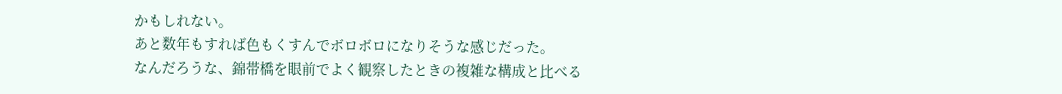かもしれない。
あと数年もすれば色もくすんでボロボロになりそうな感じだった。
なんだろうな、錦帯橋を眼前でよく観察したときの複雑な構成と比べる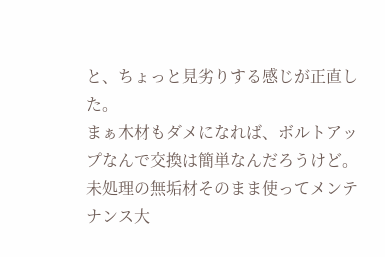と、ちょっと見劣りする感じが正直した。
まぁ木材もダメになれば、ボルトアップなんで交換は簡単なんだろうけど。
未処理の無垢材そのまま使ってメンテナンス大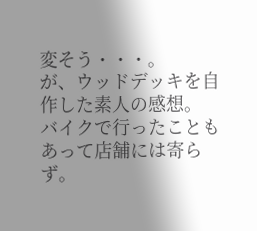変そう・・・。
が、ウッドデッキを自作した素人の感想。
バイクで行ったこともあって店舗には寄らず。